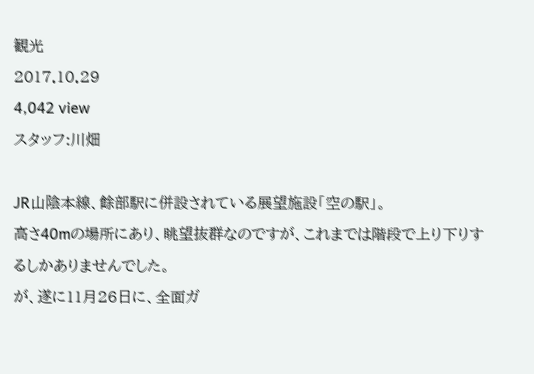観光
2017.10.29
4,042 view
スタッフ:川畑

JR山陰本線、餘部駅に併設されている展望施設「空の駅」。
高さ40mの場所にあり、眺望抜群なのですが、これまでは階段で上り下りするしかありませんでした。
が、遂に11月26日に、全面ガ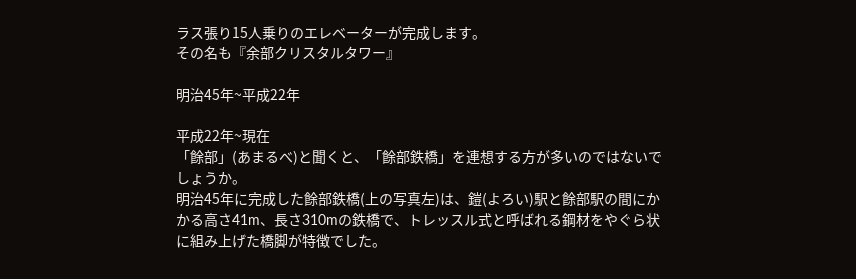ラス張り15人乗りのエレベーターが完成します。
その名も『余部クリスタルタワー』

明治45年~平成22年

平成22年~現在
「餘部」(あまるべ)と聞くと、「餘部鉄橋」を連想する方が多いのではないでしょうか。
明治45年に完成した餘部鉄橋(上の写真左)は、鎧(よろい)駅と餘部駅の間にかかる高さ41m、長さ310mの鉄橋で、トレッスル式と呼ばれる鋼材をやぐら状に組み上げた橋脚が特徴でした。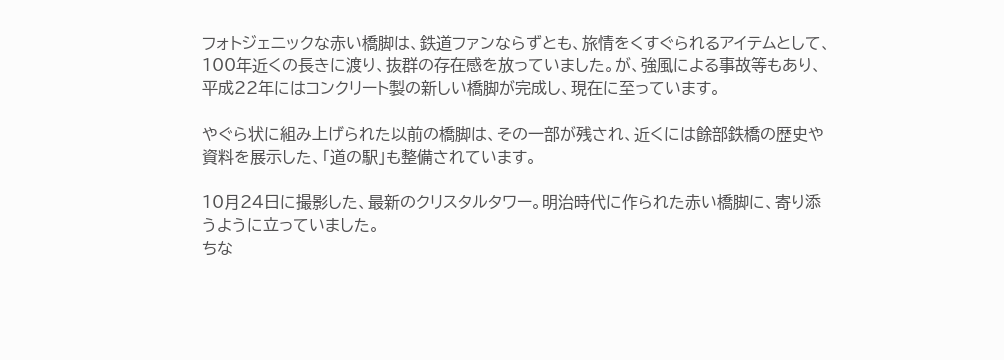フォトジェニックな赤い橋脚は、鉄道ファンならずとも、旅情をくすぐられるアイテムとして、100年近くの長きに渡り、抜群の存在感を放っていました。が、強風による事故等もあり、平成22年にはコンクリート製の新しい橋脚が完成し、現在に至っています。

やぐら状に組み上げられた以前の橋脚は、その一部が残され、近くには餘部鉄橋の歴史や資料を展示した、「道の駅」も整備されています。

10月24日に撮影した、最新のクリスタルタワー。明治時代に作られた赤い橋脚に、寄り添うように立っていました。
ちな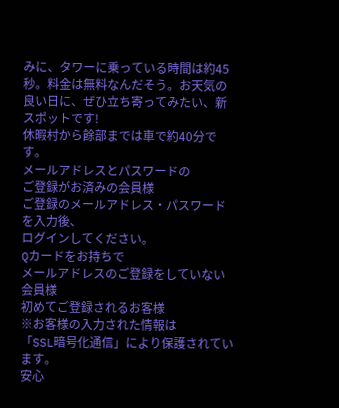みに、タワーに乗っている時間は約45秒。料金は無料なんだそう。お天気の良い日に、ぜひ立ち寄ってみたい、新スポットです!
休暇村から餘部までは車で約40分です。
メールアドレスとパスワードの
ご登録がお済みの会員様
ご登録のメールアドレス・パスワードを入力後、
ログインしてください。
Qカードをお持ちで
メールアドレスのご登録をしていない会員様
初めてご登録されるお客様
※お客様の入力された情報は
「SSL暗号化通信」により保護されています。
安心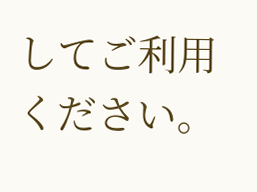してご利用ください。